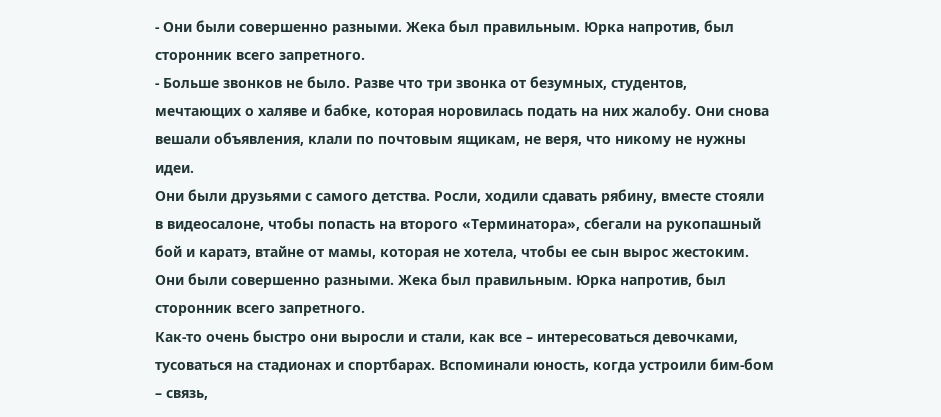- Они были совершенно разными. Жека был правильным. Юрка напротив, был сторонник всего запретного.
- Больше звонков не было. Разве что три звонка от безумных, студентов, мечтающих о халяве и бабке, которая норовилась подать на них жалобу. Они снова вешали объявления, клали по почтовым ящикам, не веря, что никому не нужны идеи.
Они были друзьями с самого детства. Росли, ходили сдавать рябину, вместе стояли в видеосалоне, чтобы попасть на второго «Терминатора», сбегали на рукопашный бой и каратэ, втайне от мамы, которая не хотела, чтобы ее сын вырос жестоким.
Они были совершенно разными. Жека был правильным. Юрка напротив, был сторонник всего запретного.
Как-то очень быстро они выросли и стали, как все – интересоваться девочками, тусоваться на стадионах и спортбарах. Вспоминали юность, когда устроили бим-бом – связь,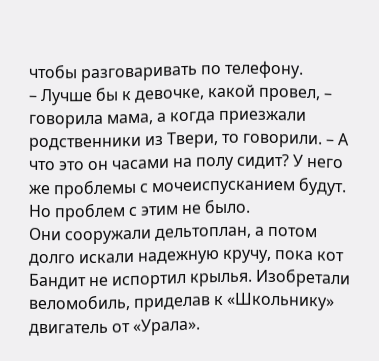чтобы разговаривать по телефону.
– Лучше бы к девочке, какой провел, – говорила мама, а когда приезжали родственники из Твери, то говорили. – А что это он часами на полу сидит? У него же проблемы с мочеиспусканием будут.
Но проблем с этим не было.
Они сооружали дельтоплан, а потом долго искали надежную кручу, пока кот Бандит не испортил крылья. Изобретали веломобиль, приделав к «Школьнику» двигатель от «Урала».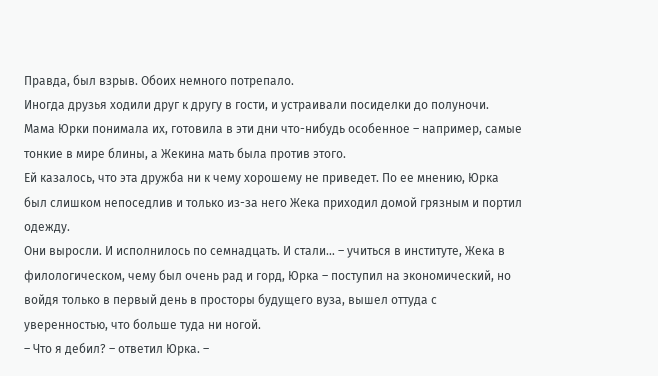Правда, был взрыв. Обоих немного потрепало.
Иногда друзья ходили друг к другу в гости, и устраивали посиделки до полуночи. Мама Юрки понимала их, готовила в эти дни что-нибудь особенное – например, самые тонкие в мире блины, а Жекина мать была против этого.
Ей казалось, что эта дружба ни к чему хорошему не приведет. По ее мнению, Юрка был слишком непоседлив и только из-за него Жека приходил домой грязным и портил одежду.
Они выросли. И исполнилось по семнадцать. И стали… – учиться в институте, Жека в филологическом, чему был очень рад и горд, Юрка – поступил на экономический, но войдя только в первый день в просторы будущего вуза, вышел оттуда с уверенностью, что больше туда ни ногой.
– Что я дебил? – ответил Юрка. –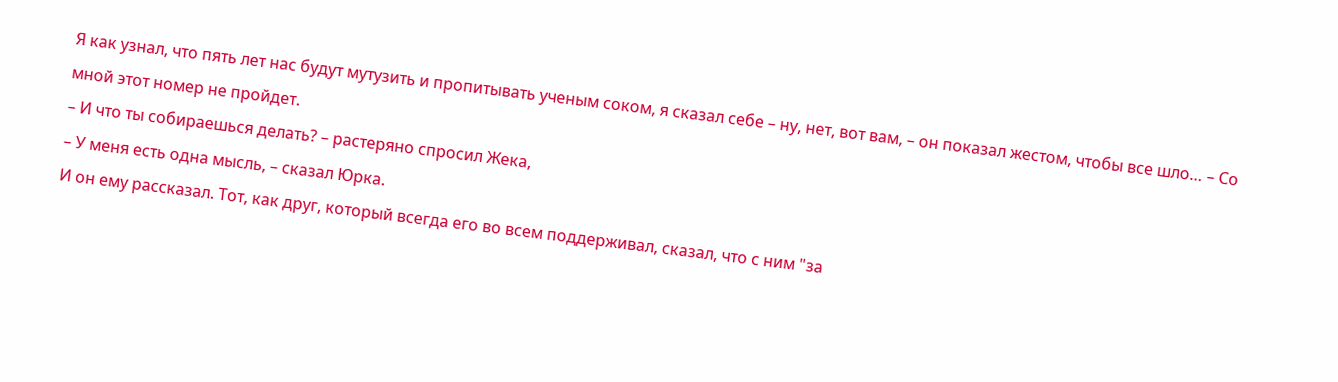Я как узнал, что пять лет нас будут мутузить и пропитывать ученым соком, я сказал себе – ну, нет, вот вам, – он показал жестом, чтобы все шло… – Со мной этот номер не пройдет.
– И что ты собираешься делать? – растеряно спросил Жека,
– У меня есть одна мысль, – сказал Юрка.
И он ему рассказал. Тот, как друг, который всегда его во всем поддерживал, сказал, что с ним "за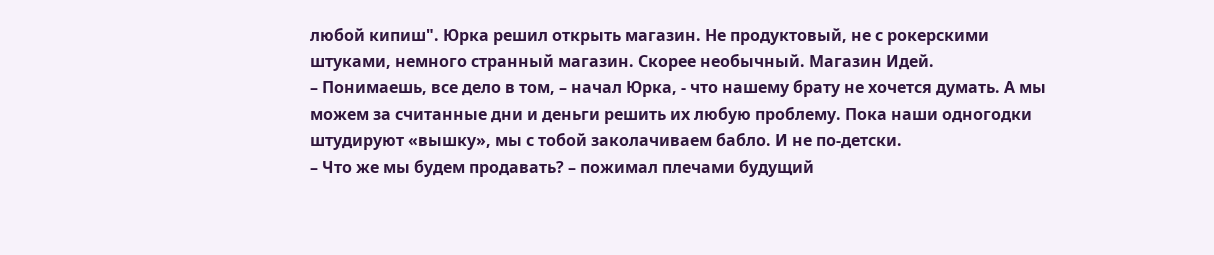любой кипиш". Юрка решил открыть магазин. Не продуктовый, не с рокерскими штуками, немного странный магазин. Скорее необычный. Магазин Идей.
– Понимаешь, все дело в том, – начал Юрка, - что нашему брату не хочется думать. А мы можем за считанные дни и деньги решить их любую проблему. Пока наши одногодки штудируют «вышку», мы с тобой заколачиваем бабло. И не по-детски.
– Что же мы будем продавать? – пожимал плечами будущий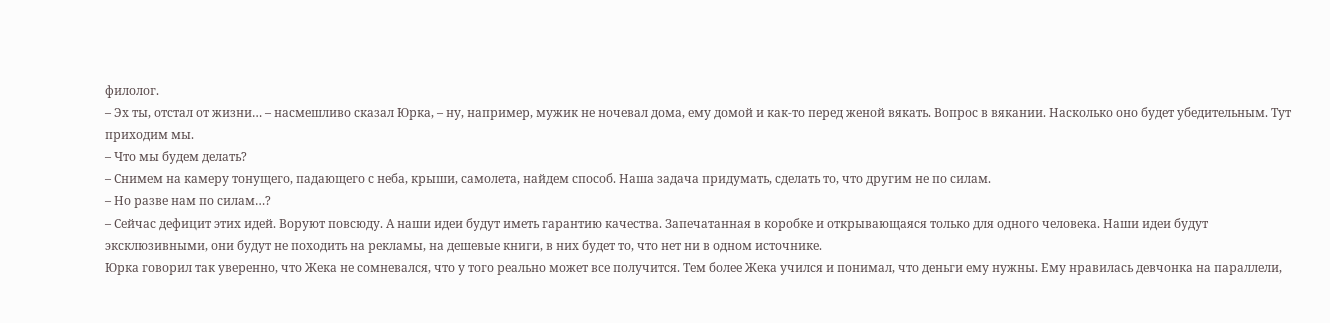филолог.
– Эх ты, отстал от жизни… – насмешливо сказал Юрка, – ну, например, мужик не ночевал дома, ему домой и как-то перед женой вякать. Вопрос в вякании. Насколько оно будет убедительным. Тут приходим мы.
– Что мы будем делать?
– Снимем на камеру тонущего, падающего с неба, крыши, самолета, найдем способ. Наша задача придумать, сделать то, что другим не по силам.
– Но разве нам по силам…?
– Сейчас дефицит этих идей. Воруют повсюду. А наши идеи будут иметь гарантию качества. Запечатанная в коробке и открывающаяся только для одного человека. Наши идеи будут эксклюзивными, они будут не походить на рекламы, на дешевые книги, в них будет то, что нет ни в одном источнике.
Юрка говорил так уверенно, что Жека не сомневался, что у того реально может все получится. Тем более Жека учился и понимал, что деньги ему нужны. Ему нравилась девчонка на параллели,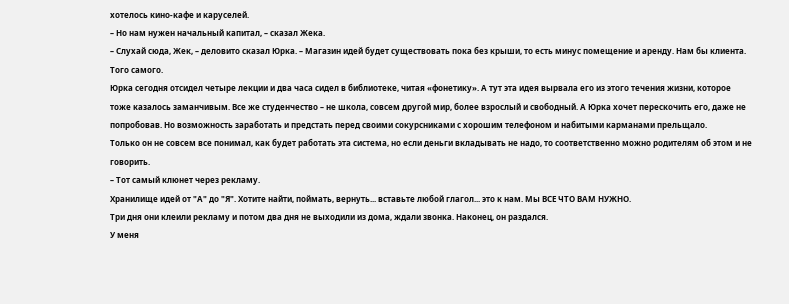хотелось кино-кафе и каруселей.
– Но нам нужен начальный капитал, – сказал Жека.
– Слухай сюда, Жек, – деловито сказал Юрка. – Магазин идей будет существовать пока без крыши, то есть минус помещение и аренду. Нам бы клиента. Того самого.
Юрка сегодня отсидел четыре лекции и два часа сидел в библиотеке, читая «фонетику». А тут эта идея вырвала его из этого течения жизни, которое тоже казалось заманчивым. Все же студенчество – не школа, совсем другой мир, более взрослый и свободный. А Юрка хочет перескочить его, даже не попробовав. Но возможность заработать и предстать перед своими сокурсниками с хорошим телефоном и набитыми карманами прельщало.
Только он не совсем все понимал, как будет работать эта система, но если деньги вкладывать не надо, то соответственно можно родителям об этом и не говорить.
– Тот самый клюнет через рекламу.
Хранилище идей от "А" до "Я". Хотите найти, поймать, вернуть... вставьте любой глагол... это к нам. Мы ВСЕ ЧТО ВАМ НУЖНО.
Три дня они клеили рекламу и потом два дня не выходили из дома, ждали звонка. Наконец, он раздался.
У меня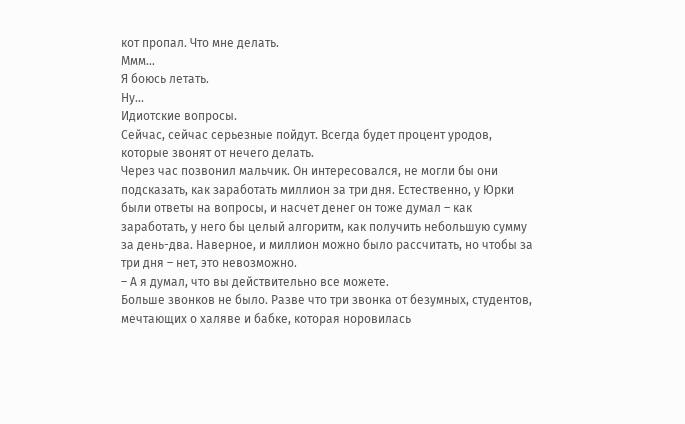кот пропал. Что мне делать.
Ммм...
Я боюсь летать.
Ну...
Идиотские вопросы.
Сейчас, сейчас серьезные пойдут. Всегда будет процент уродов, которые звонят от нечего делать.
Через час позвонил мальчик. Он интересовался, не могли бы они подсказать, как заработать миллион за три дня. Естественно, у Юрки были ответы на вопросы, и насчет денег он тоже думал – как заработать, у него бы целый алгоритм, как получить небольшую сумму за день-два. Наверное, и миллион можно было рассчитать, но чтобы за три дня – нет, это невозможно.
– А я думал, что вы действительно все можете.
Больше звонков не было. Разве что три звонка от безумных, студентов, мечтающих о халяве и бабке, которая норовилась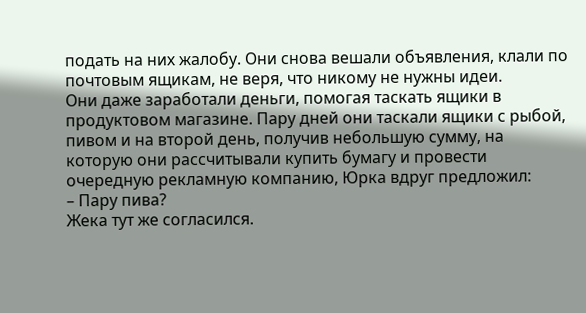подать на них жалобу. Они снова вешали объявления, клали по почтовым ящикам, не веря, что никому не нужны идеи.
Они даже заработали деньги, помогая таскать ящики в продуктовом магазине. Пару дней они таскали ящики с рыбой, пивом и на второй день, получив небольшую сумму, на которую они рассчитывали купить бумагу и провести очередную рекламную компанию, Юрка вдруг предложил:
– Пару пива?
Жека тут же согласился.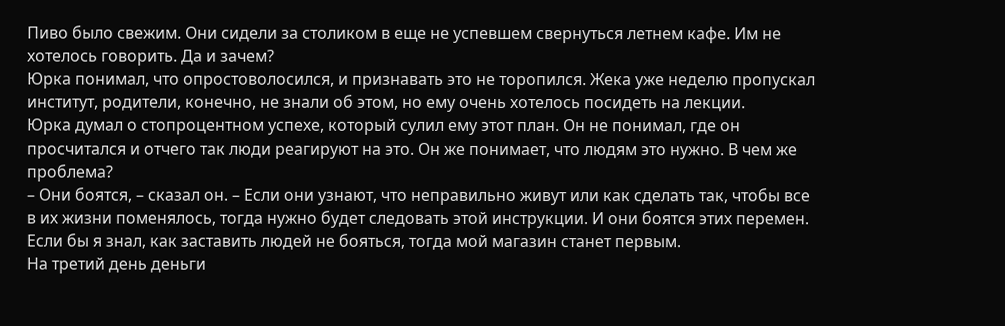Пиво было свежим. Они сидели за столиком в еще не успевшем свернуться летнем кафе. Им не хотелось говорить. Да и зачем?
Юрка понимал, что опростоволосился, и признавать это не торопился. Жека уже неделю пропускал институт, родители, конечно, не знали об этом, но ему очень хотелось посидеть на лекции.
Юрка думал о стопроцентном успехе, который сулил ему этот план. Он не понимал, где он просчитался и отчего так люди реагируют на это. Он же понимает, что людям это нужно. В чем же проблема?
– Они боятся, – сказал он. – Если они узнают, что неправильно живут или как сделать так, чтобы все в их жизни поменялось, тогда нужно будет следовать этой инструкции. И они боятся этих перемен. Если бы я знал, как заставить людей не бояться, тогда мой магазин станет первым.
На третий день деньги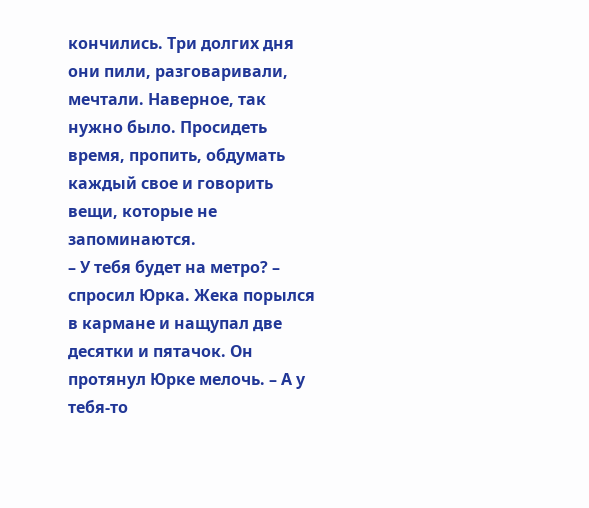кончились. Три долгих дня они пили, разговаривали, мечтали. Наверное, так нужно было. Просидеть время, пропить, обдумать каждый свое и говорить вещи, которые не запоминаются.
– У тебя будет на метро? – спросил Юрка. Жека порылся в кармане и нащупал две десятки и пятачок. Он протянул Юрке мелочь. – А у тебя-то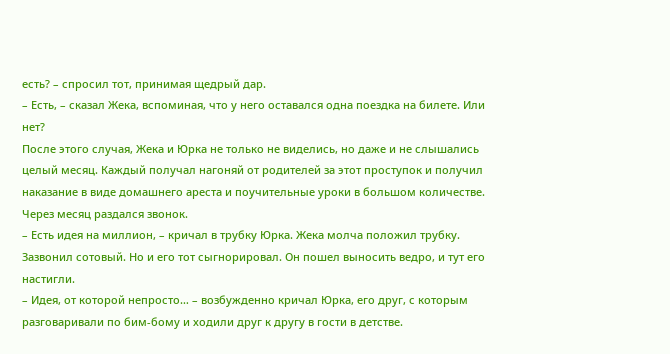есть? – спросил тот, принимая щедрый дар.
– Есть, – сказал Жека, вспоминая, что у него оставался одна поездка на билете. Или нет?
После этого случая, Жека и Юрка не только не виделись, но даже и не слышались целый месяц. Каждый получал нагоняй от родителей за этот проступок и получил наказание в виде домашнего ареста и поучительные уроки в большом количестве.
Через месяц раздался звонок.
– Есть идея на миллион, – кричал в трубку Юрка. Жека молча положил трубку. Зазвонил сотовый. Но и его тот сыгнорировал. Он пошел выносить ведро, и тут его настигли.
– Идея, от которой непросто… – возбужденно кричал Юрка, его друг, с которым разговаривали по бим-бому и ходили друг к другу в гости в детстве.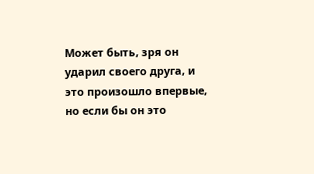Может быть, зря он ударил своего друга, и это произошло впервые, но если бы он это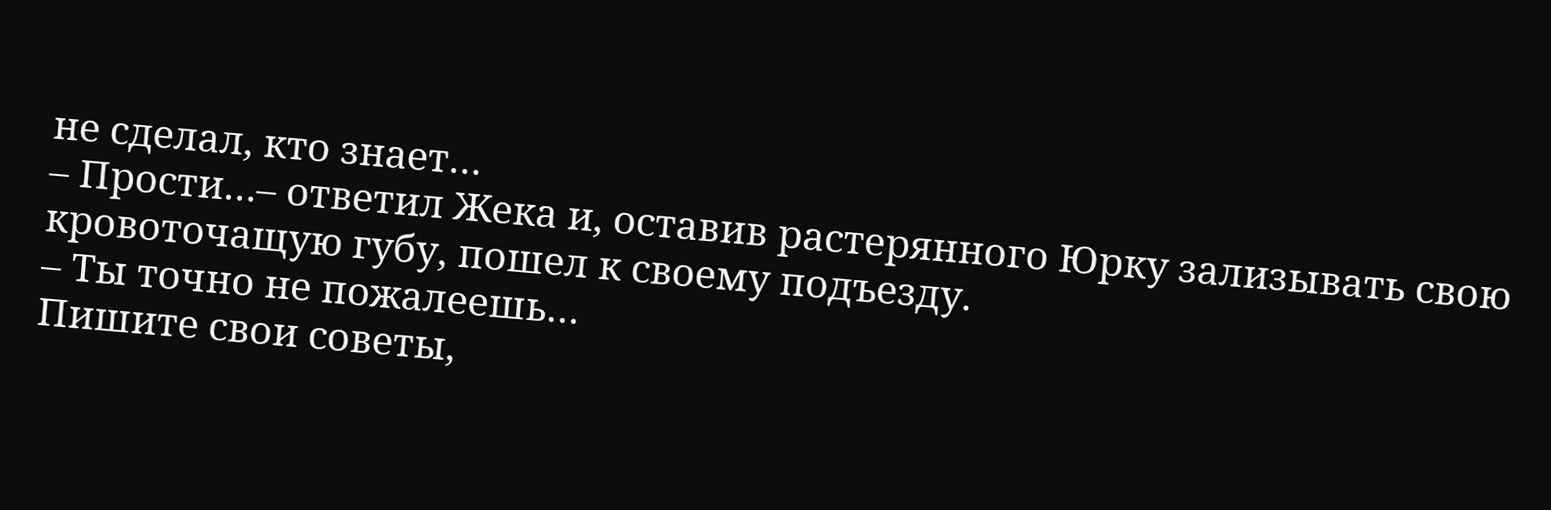не сделал, кто знает…
– Прости…– ответил Жека и, оставив растерянного Юрку зализывать свою кровоточащую губу, пошел к своему подъезду.
– Ты точно не пожалеешь…
Пишите свои советы,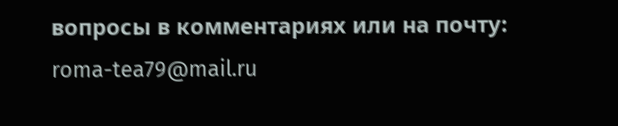вопросы в комментариях или на почту: roma-tea79@mail.ru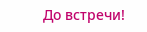До встречи!